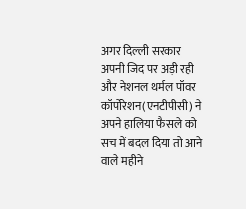अगर दिल्ली सरकार अपनी जिद पर अड़ी रही और नेशनल थर्मल पॉवर कॉर्पोरेशन(एनटीपीसी) ने अपने हालिया फैसले को सच में बदल दिया तो आने वाले महीने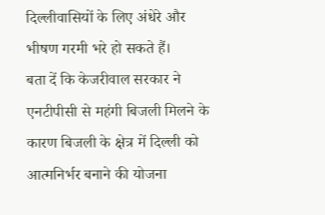दिल्लीवासियों के लिए अंधेरे और भीषण गरमी भरे हो सकते हैं।
बता दें कि केजरीवाल सरकार ने एनटीपीसी से महंगी बिजली मिलने के कारण बिजली के क्षेत्र में दिल्ली को आत्मनिर्भर बनाने की योजना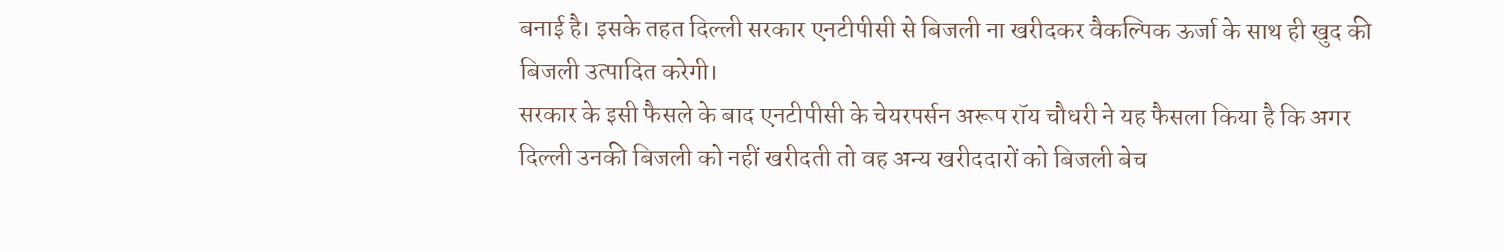बनाई है। इसके तहत दिल्ली सरकार एनटीपीसी से बिजली ना खरीदकर वैकल्पिक ऊर्जा के साथ ही खुद की बिजली उत्पादित करेगी।
सरकार के इसी फैसले के बाद एनटीपीसी के चेयरपर्सन अरूप रॉय चौधरी ने यह फैसला किया है कि अगर दिल्ली उनकी बिजली को नहीं खरीदती तो वह अन्य खरीददारों को बिजली बेच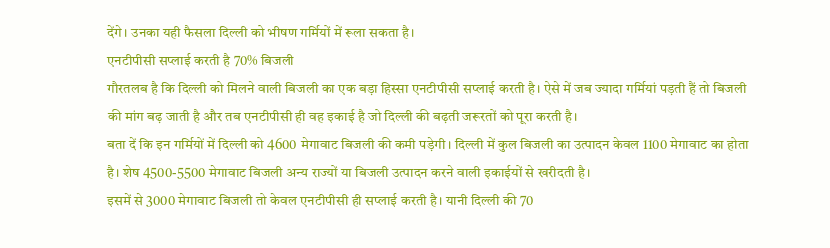देंगे। उनका यही फैसला दिल्ली को भीषण गर्मियों में रूला सकता है।
एनटीपीसी सप्लाई करती है 70% बिजली
गौरतलब है कि दिल्ली को मिलने वाली बिजली का एक बड़ा हिस्सा एनटीपीसी सप्लाई करती है। ऐसे में जब ज्यादा गर्मियां पड़ती हैं तो बिजली की मांग बढ़ जाती है और तब एनटीपीसी ही वह इकाई है जो दिल्ली की बढ़ती जरूरतों को पूरा करती है।
बता दें कि इन गर्मियों में दिल्ली को 4600 मेगावाट बिजली की कमी पड़ेगी। दिल्ली में कुल बिजली का उत्पादन केवल 1100 मेगावाट का होता है। शेष 4500-5500 मेगावाट बिजली अन्य राज्यों या बिजली उत्पादन करने वाली इकाईयों से खरीदती है।
इसमें से 3000 मेगावाट बिजली तो केवल एनटीपीसी ही सप्लाई करती है। यानी दिल्ली की 70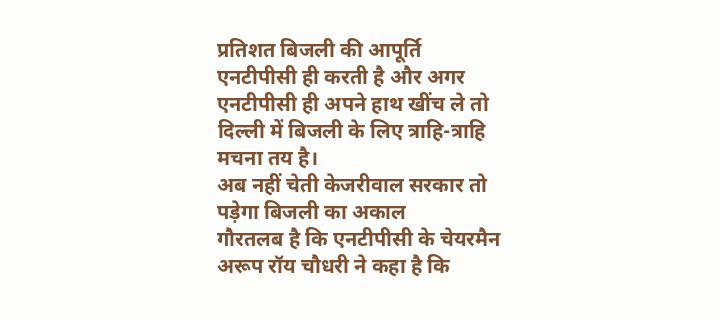प्रतिशत बिजली की आपूर्ति एनटीपीसी ही करती है और अगर एनटीपीसी ही अपने हाथ खींच ले तो दिल्ली में बिजली के लिए त्राहि-त्राहि मचना तय है।
अब नहीं चेती केजरीवाल सरकार तो पड़ेगा बिजली का अकाल
गौरतलब है कि एनटीपीसी के चेयरमैन अरूप रॉय चौधरी ने कहा है कि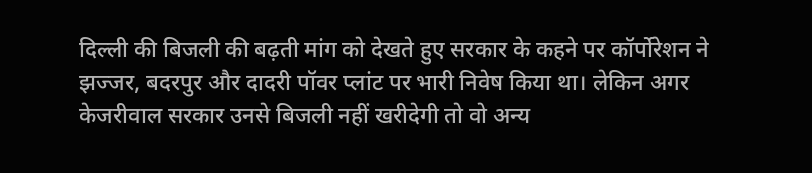दिल्ली की बिजली की बढ़ती मांग को देखते हुए सरकार के कहने पर कॉर्पोरेशन ने झज्जर, बदरपुर और दादरी पॉवर प्लांट पर भारी निवेष किया था। लेकिन अगर केजरीवाल सरकार उनसे बिजली नहीं खरीदेगी तो वो अन्य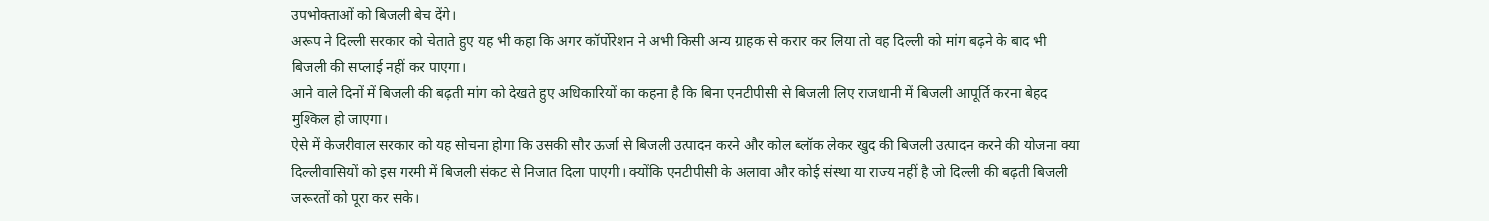उपभोक्ताओं को बिजली बेच देंगे।
अरूप ने दिल्ली सरकार को चेताते हुए यह भी कहा कि अगर कॉर्पोरेशन ने अभी किसी अन्य ग्राहक से करार कर लिया तो वह दिल्ली को मांग बढ़ने के बाद भी बिजली की सप्लाई नहीं कर पाएगा।
आने वाले दिनों में बिजली की बढ़ती मांग को देखते हुए अधिकारियों का कहना है कि बिना एनटीपीसी से बिजली लिए राजधानी में बिजली आपूर्ति करना बेहद मुश्किल हो जाएगा।
ऐसे में केजरीवाल सरकार को यह सोचना होगा कि उसकी सौर ऊर्जा से बिजली उत्पादन करने और कोल ब्लॉक लेकर खुद की बिजली उत्पादन करने की योजना क्या दिल्लीवासियों को इस गरमी में बिजली संकट से निजात दिला पाएगी। क्योंकि एनटीपीसी के अलावा और कोई संस्था या राज्य नहीं है जो दिल्ली की बढ़ती बिजली जरूरतों को पूरा कर सके।